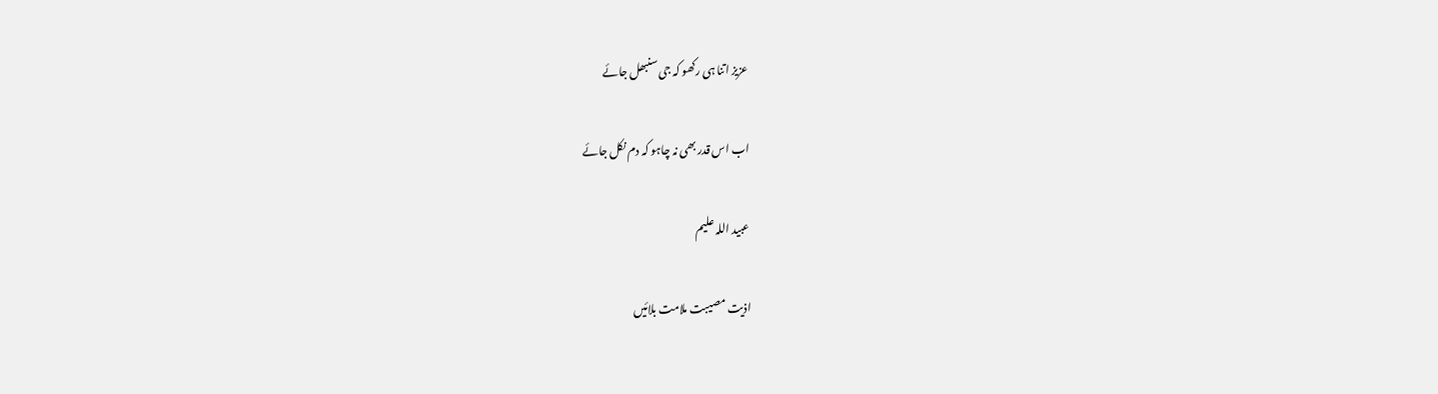عزیز اتنا ہی رکھو کہ جی سنبھل جائے

اب اس قدر بھی نہ چاہو کہ دم نکل جائے

عبید اللہ علیم

اذیت مصیبت ملامت بلائیں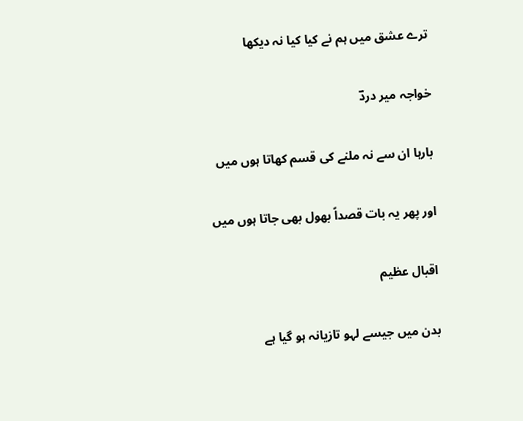ترے عشق میں ہم نے کیا کیا نہ دیکھا

خواجہ میر دردؔ

بارہا ان سے نہ ملنے کی قسم کھاتا ہوں میں

اور پھر یہ بات قصداً بھول بھی جاتا ہوں میں

اقبال عظیم

بدن میں جیسے لہو تازیانہ ہو گیا ہے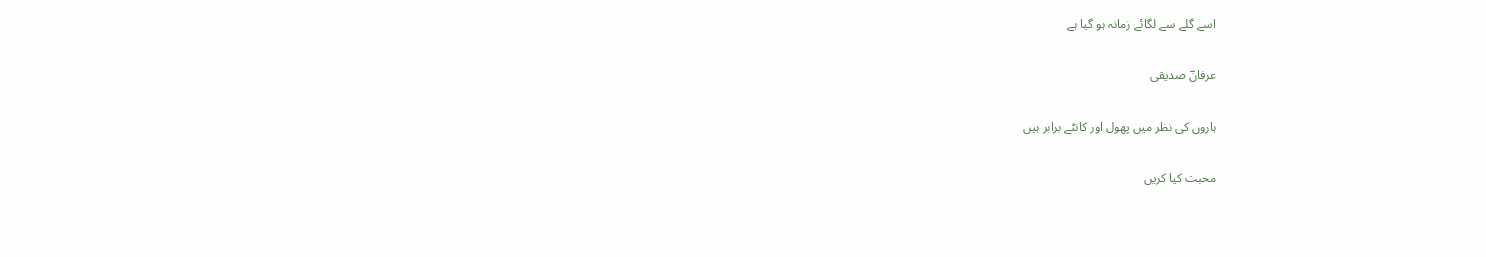اسے گلے سے لگائے زمانہ ہو گیا ہے

عرفانؔ صدیقی

ہاروں کی نظر میں پھول اور کانٹے برابر ہیں

محبت کیا کریں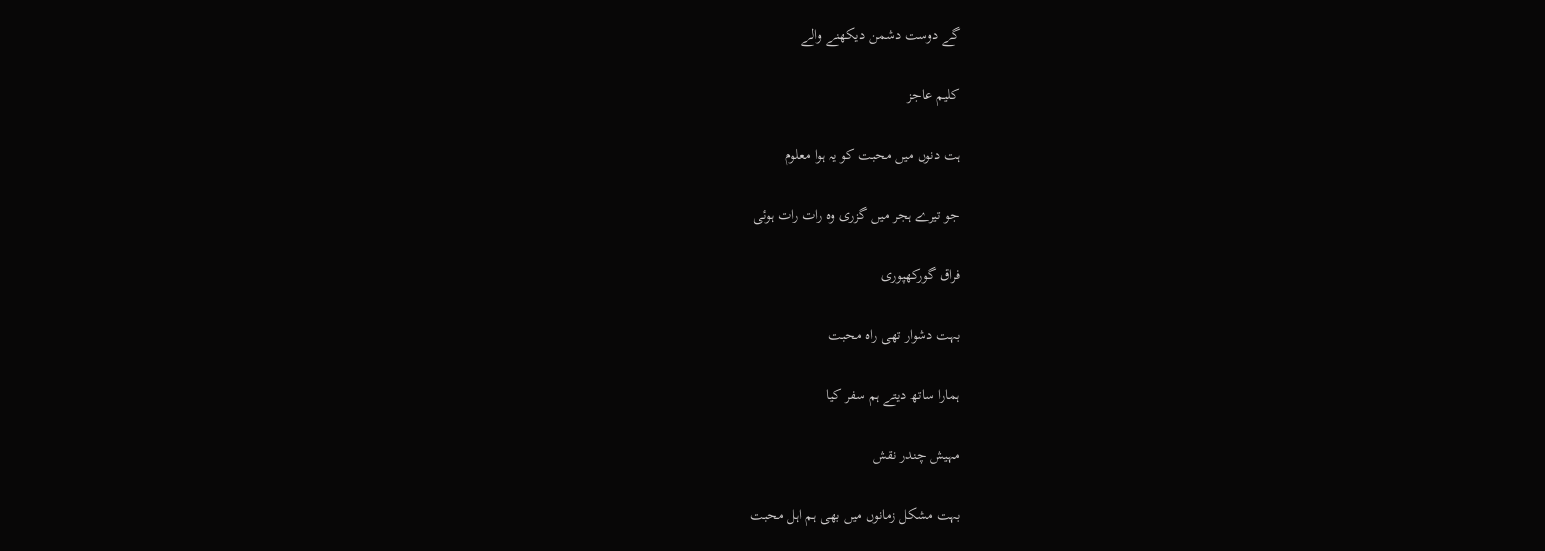گے دوست دشمن دیکھنے والے

کلیم عاجز

ہت دنوں میں محبت کو یہ ہوا معلوم

جو تیرے ہجر میں گزری وہ رات رات ہوئی

فراق گورکھپوری

بہت دشوار تھی راہ محبت

ہمارا ساتھ دیتے ہم سفر کیا

مہیش چندر نقش

بہت مشکل زمانوں میں بھی ہم اہل محبت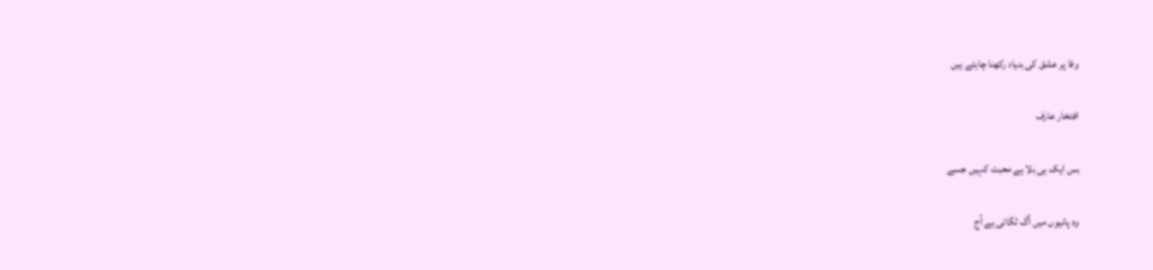وفا پر عشق کی بنیاد رکھنا چاہتے ہیں

افتخار عارف

بس ایک ہی بلا ہے محبت کہیں جسے

وہ پانیوں میں آگ لگاتی ہے آج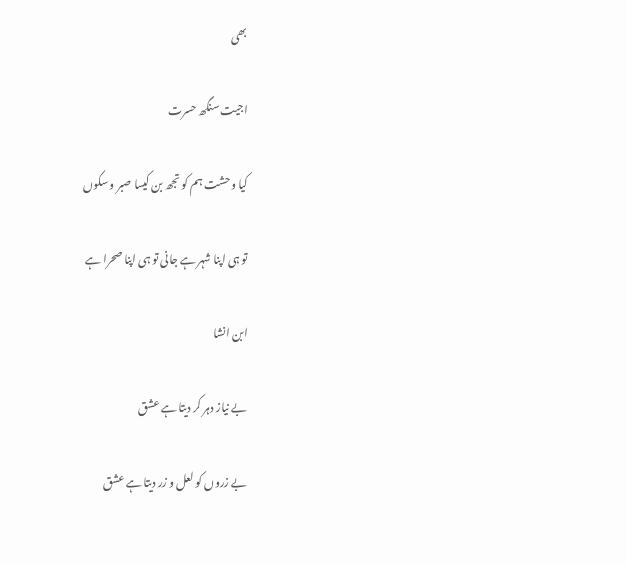بھی

اجیت سنگھ حسرت

کیا وحشت ہم کو تجھ بن کیسا صبر و سکوں

تو ہی اپنا شہر ہے جانی تو ہی اپنا صحرا ہے

ابن انشا

بے نیاز دہر کر دیتا ہے عشق

بے زروں کو لعل و زر دیتا ہے عشق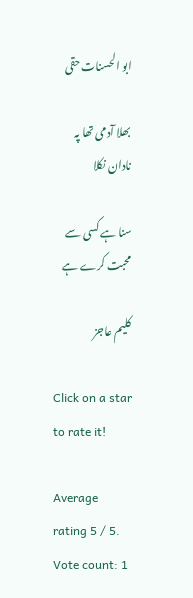ابو الحسنات حقی

بھلا آدمی تھا پہ نادان نکلا

سنا ہے کسی سے محبت کرے ہے

کلیم عاجز

Click on a star to rate it!

Average rating 5 / 5. Vote count: 1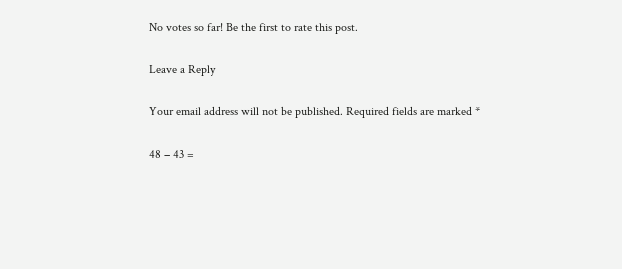No votes so far! Be the first to rate this post.

Leave a Reply

Your email address will not be published. Required fields are marked *

48 − 43 =